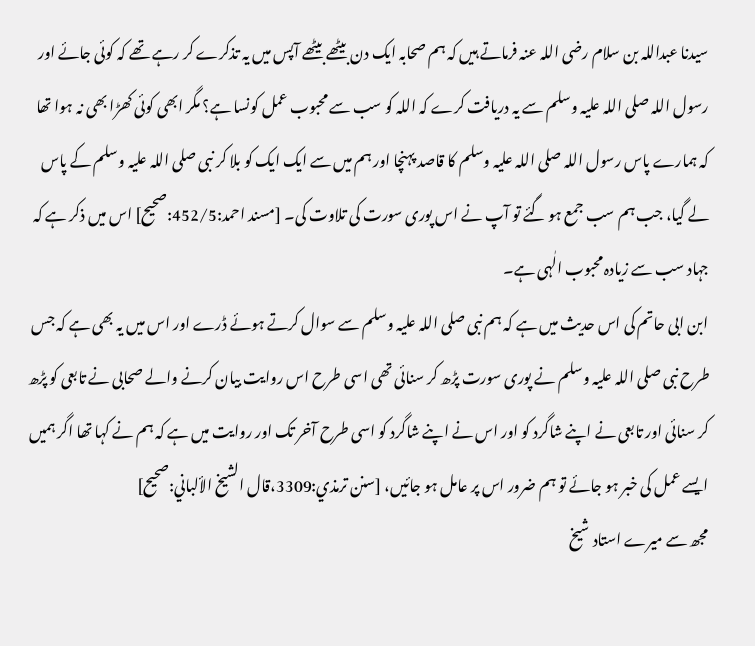سیدنا عبداللہ بن سلام رضی اللہ عنہ فرماتے ہیں کہ ہم صحابہ ایک دن بیٹھے بیٹھے آپس میں یہ تذکرے کر رہے تھے کہ کوئی جائے اور رسول اللہ صلی اللہ علیہ وسلم سے یہ دریافت کرے کہ اللہ کو سب سے محبوب عمل کونسا ہے؟ مگر ابھی کوئی کھڑا بھی نہ ہوا تھا کہ ہمارے پاس رسول اللہ صلی اللہ علیہ وسلم کا قاصد پہنچا اور ہم میں سے ایک ایک کو بلا کر نبی صلی اللہ علیہ وسلم کے پاس لے گیا، جب ہم سب جمع ہو گئے تو آپ نے اس پوری سورت کی تلاوت کی۔ [مسند احمد:452/5:صحیح] اس میں ذکر ہے کہ جہاد سب سے زیادہ محبوب الٰہی ہے۔
ابن ابی حاتم کی اس حدیث میں ہے کہ ہم نبی صلی اللہ علیہ وسلم سے سوال کرتے ہوئے ڈرے اور اس میں یہ بھی ہے کہ جس طرح نبی صلی اللہ علیہ وسلم نے پوری سورت پڑھ کر سنائی تھی اسی طرح اس روایت بیان کرنے والے صحابی نے تابعی کو پڑھ کر سنائی اور تابعی نے اپنے شاگرد کو اور اس نے اپنے شاگرد کو اسی طرح آخر تک اور روایت میں ہے کہ ہم نے کہا تھا اگر ہمیں ایسے عمل کی خبر ہو جائے تو ہم ضرور اس پر عامل ہو جائیں، [سنن ترمذي:3309،قال الشيخ الألباني:صحیح]
مجھ سے میرے استاد شیخ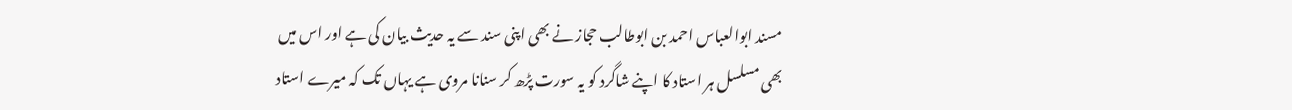مسند ابوالعباس احمد بن ابوطالب حجاز نے بھی اپنی سند سے یہ حدیث بیان کی ہے اور اس میں بھی مسلسل ہر استاد کا اپنے شاگرد کو یہ سورت پڑھ کر سنانا مروی ہے یہاں تک کہ میرے استاد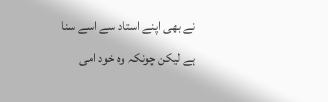نے بھی اپنے استاد سے اسے سنا ہے لیکن چونکہ وہ خود امی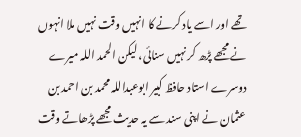تھے اور اسے یاد کرنے کا انہیں وقت نہیں ملا انہوں نے مجھے پڑھ کر نہیں سنائی، لیکن الحمد اللہ میرے دوسرے استاد حافظ کبیر ابوعبداللہ محمد بن احمد بن عثمان نے اپنی سند سے یہ حدیث مجھے پڑھاتے وقت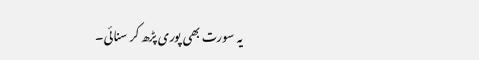یہ سورت بھی پوری پڑھ کر سنائی۔